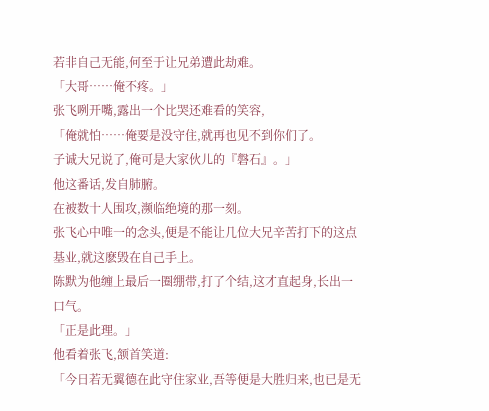若非自己无能,何至于让兄弟遭此劫难。
「大哥……俺不疼。」
张飞咧开嘴,露出一个比哭还难看的笑容,
「俺就怕……俺要是没守住,就再也见不到你们了。
子诚大兄说了,俺可是大家伙儿的『磐石』。」
他这番话,发自肺腑。
在被数十人围攻,濒临绝境的那一刻。
张飞心中唯一的念头,便是不能让几位大兄辛苦打下的这点基业,就这麽毁在自己手上。
陈默为他缠上最后一圈绷带,打了个结,这才直起身,长出一口气。
「正是此理。」
他看着张飞,颔首笑道:
「今日若无翼德在此守住家业,吾等便是大胜归来,也已是无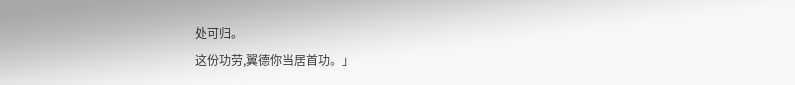处可归。
这份功劳,翼德你当居首功。」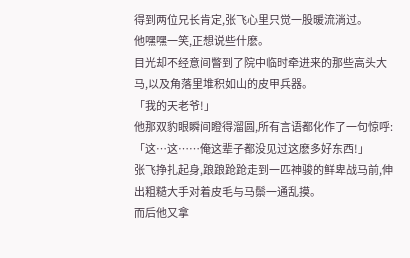得到两位兄长肯定,张飞心里只觉一股暖流淌过。
他嘿嘿一笑,正想说些什麽。
目光却不经意间瞥到了院中临时牵进来的那些高头大马,以及角落里堆积如山的皮甲兵器。
「我的天老爷!」
他那双豹眼瞬间瞪得溜圆,所有言语都化作了一句惊呼:
「这…这……俺这辈子都没见过这麽多好东西!」
张飞挣扎起身,踉踉跄跄走到一匹神骏的鲜卑战马前,伸出粗糙大手对着皮毛与马鬃一通乱摸。
而后他又拿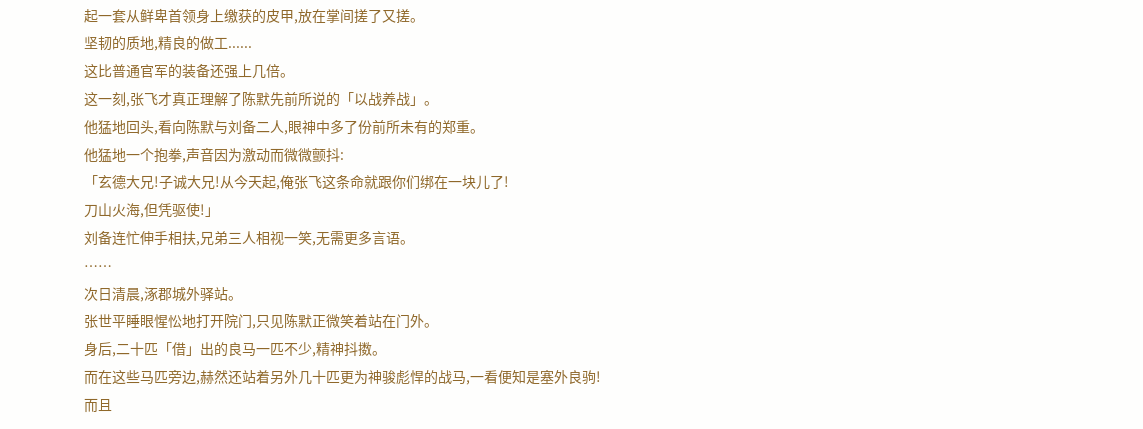起一套从鲜卑首领身上缴获的皮甲,放在掌间搓了又搓。
坚韧的质地,精良的做工......
这比普通官军的装备还强上几倍。
这一刻,张飞才真正理解了陈默先前所说的「以战养战」。
他猛地回头,看向陈默与刘备二人,眼神中多了份前所未有的郑重。
他猛地一个抱拳,声音因为激动而微微颤抖:
「玄德大兄!子诚大兄!从今天起,俺张飞这条命就跟你们绑在一块儿了!
刀山火海,但凭驱使!」
刘备连忙伸手相扶,兄弟三人相视一笑,无需更多言语。
……
次日清晨,涿郡城外驿站。
张世平睡眼惺忪地打开院门,只见陈默正微笑着站在门外。
身后,二十匹「借」出的良马一匹不少,精神抖擞。
而在这些马匹旁边,赫然还站着另外几十匹更为神骏彪悍的战马,一看便知是塞外良驹!
而且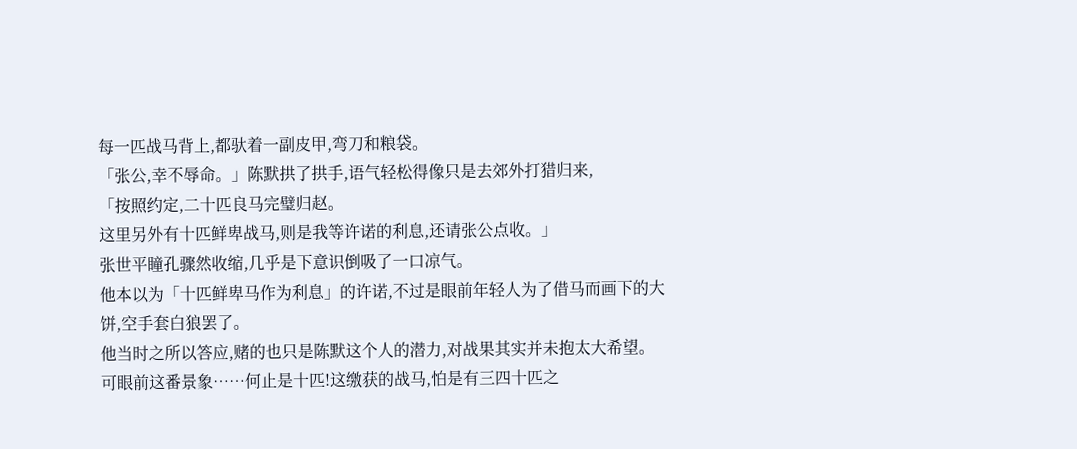每一匹战马背上,都驮着一副皮甲,弯刀和粮袋。
「张公,幸不辱命。」陈默拱了拱手,语气轻松得像只是去郊外打猎归来,
「按照约定,二十匹良马完璧归赵。
这里另外有十匹鲜卑战马,则是我等许诺的利息,还请张公点收。」
张世平瞳孔骤然收缩,几乎是下意识倒吸了一口凉气。
他本以为「十匹鲜卑马作为利息」的许诺,不过是眼前年轻人为了借马而画下的大饼,空手套白狼罢了。
他当时之所以答应,赌的也只是陈默这个人的潜力,对战果其实并未抱太大希望。
可眼前这番景象……何止是十匹!这缴获的战马,怕是有三四十匹之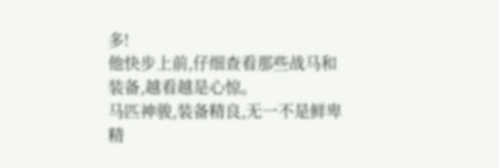多!
他快步上前,仔细查看那些战马和装备,越看越是心惊。
马匹神骏,装备精良,无一不是鲜卑精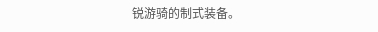锐游骑的制式装备。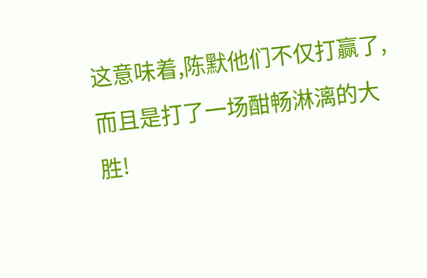这意味着,陈默他们不仅打赢了,而且是打了一场酣畅淋漓的大胜!